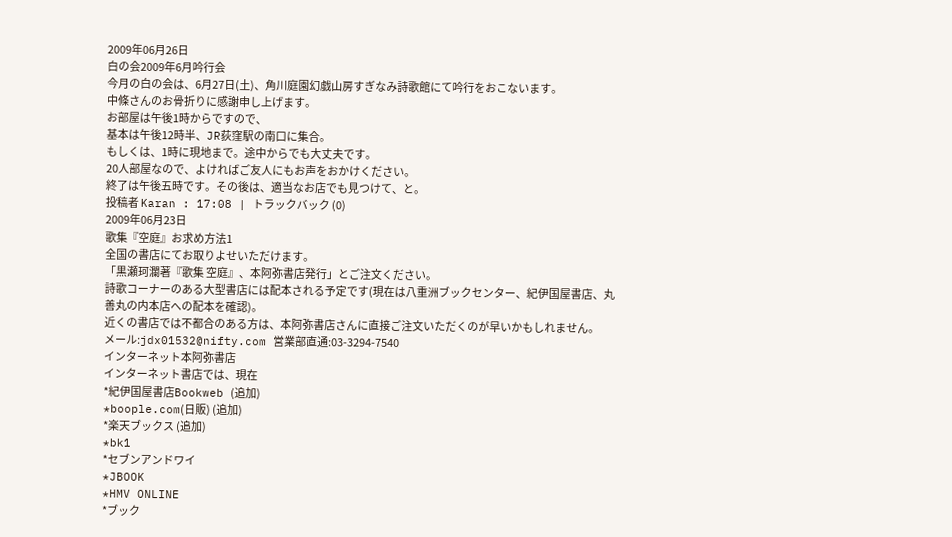2009年06月26日
白の会2009年6月吟行会
今月の白の会は、6月27日(土)、角川庭園幻戯山房すぎなみ詩歌館にて吟行をおこないます。
中條さんのお骨折りに感謝申し上げます。
お部屋は午後1時からですので、
基本は午後12時半、JR荻窪駅の南口に集合。
もしくは、1時に現地まで。途中からでも大丈夫です。
20人部屋なので、よければご友人にもお声をおかけください。
終了は午後五時です。その後は、適当なお店でも見つけて、と。
投稿者 Karan : 17:08 | トラックバック (0)
2009年06月23日
歌集『空庭』お求め方法1
全国の書店にてお取りよせいただけます。
「黒瀬珂瀾著『歌集 空庭』、本阿弥書店発行」とご注文ください。
詩歌コーナーのある大型書店には配本される予定です(現在は八重洲ブックセンター、紀伊国屋書店、丸善丸の内本店への配本を確認)。
近くの書店では不都合のある方は、本阿弥書店さんに直接ご注文いただくのが早いかもしれません。
メール:jdx01532@nifty.com 営業部直通:03-3294-7540
インターネット本阿弥書店
インターネット書店では、現在
*紀伊国屋書店Bookweb (追加)
*boople.com(日販) (追加)
*楽天ブックス (追加)
*bk1
*セブンアンドワイ
*JBOOK
*HMV ONLINE
*ブック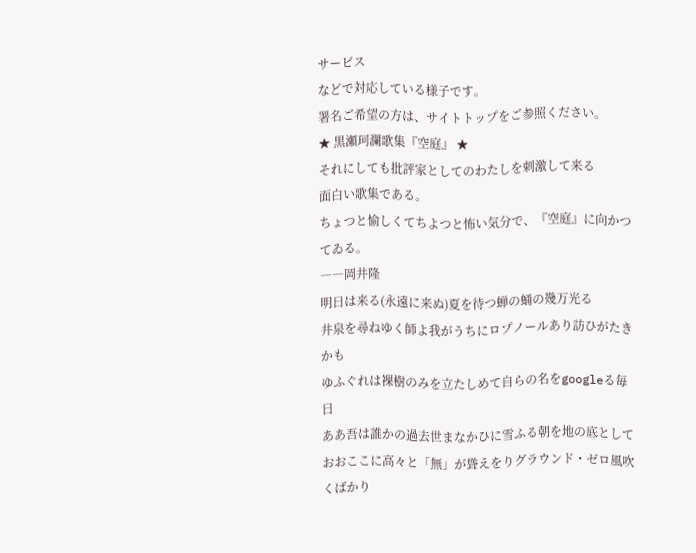サービス
などで対応している様子です。
署名ご希望の方は、サイトトップをご参照ください。
★ 黒瀬珂瀾歌集『空庭』 ★
それにしても批評家としてのわたしを刺激して来る
面白い歌集である。
ちょつと愉しくてちよつと怖い気分で、『空庭』に向かつてゐる。
――岡井隆
明日は来る(永遠に来ぬ)夏を待つ蝉の蛹の幾万光る
井泉を尋ねゆく師よ我がうちにロプノールあり訪ひがたきかも
ゆふぐれは裸樹のみを立たしめて自らの名をgoogleる毎日
ああ吾は誰かの過去世まなかひに雪ふる朝を地の底として
おおここに高々と「無」が聳えをりグラウンド・ゼロ風吹くばかり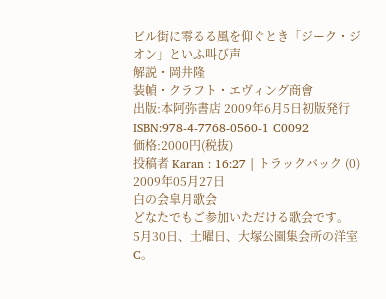ビル街に零るる風を仰ぐとき「ジーク・ジオン」といふ叫び声
解説・岡井隆
装幀・クラフト・エヴィング商會
出版:本阿弥書店 2009年6月5日初版発行
ISBN:978-4-7768-0560-1 C0092
価格:2000円(税抜)
投稿者 Karan : 16:27 | トラックバック (0)
2009年05月27日
白の会皐月歌会
どなたでもご参加いただける歌会です。
5月30日、土曜日、大塚公園集会所の洋室C。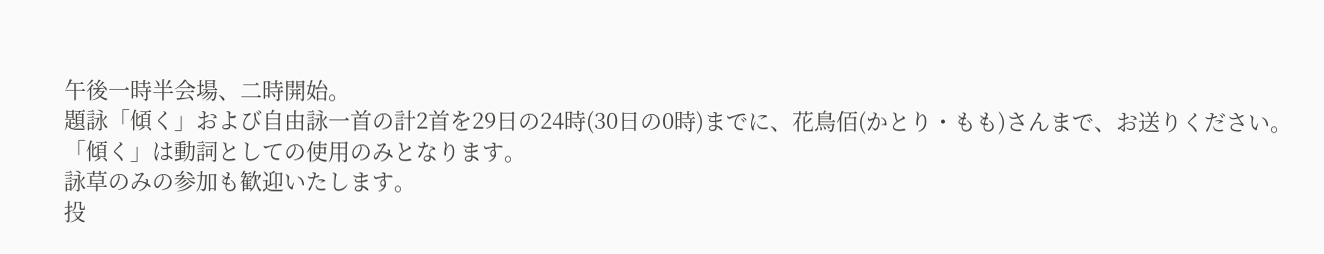午後一時半会場、二時開始。
題詠「傾く」および自由詠一首の計2首を29日の24時(30日の0時)までに、花鳥佰(かとり・もも)さんまで、お送りください。「傾く」は動詞としての使用のみとなります。
詠草のみの参加も歓迎いたします。
投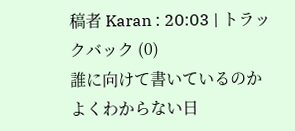稿者 Karan : 20:03 | トラックバック (0)
誰に向けて書いているのかよくわからない日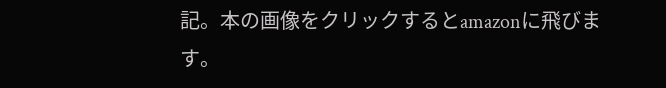記。本の画像をクリックするとamazonに飛びます。